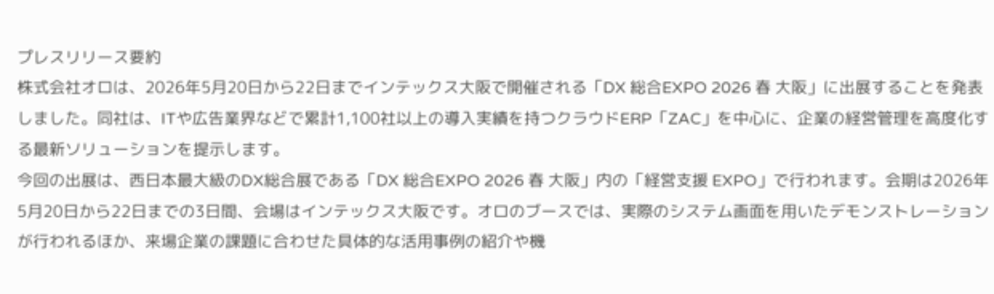プレスリリース要約
株式会社オロは、2026年5月20日から22日までインテックス大阪で開催される「DX 総合EXPO 2026 春 大阪」に出展することを発表しました。同社は、ITや広告業界などで累計1,100社以上の導入実績を持つクラウドERP「ZAC」を中心に、企業の経営管理を高度化する最新ソリューションを提示します。
今回の出展は、西日本最大級のDX総合展である「DX 総合EXPO 2026 春 大阪」内の「経営支援 EXPO」で行われます。会期は2026年5月20日から22日までの3日間、会場はインテックス大阪です。オロのブースでは、実際のシステム画面を用いたデモンストレーションが行われるほか、来場企業の課題に合わせた具体的な活用事例の紹介や機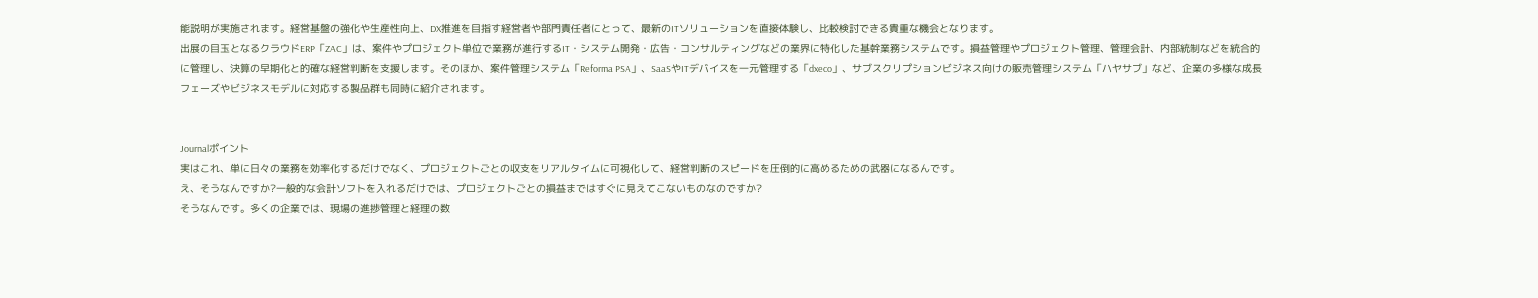能説明が実施されます。経営基盤の強化や生産性向上、DX推進を目指す経営者や部門責任者にとって、最新のITソリューションを直接体験し、比較検討できる貴重な機会となります。
出展の目玉となるクラウドERP「ZAC」は、案件やプロジェクト単位で業務が進行するIT・システム開発・広告・コンサルティングなどの業界に特化した基幹業務システムです。損益管理やプロジェクト管理、管理会計、内部統制などを統合的に管理し、決算の早期化と的確な経営判断を支援します。そのほか、案件管理システム「Reforma PSA」、SaaSやITデバイスを一元管理する「dxeco」、サブスクリプションビジネス向けの販売管理システム「ハヤサブ」など、企業の多様な成長フェーズやビジネスモデルに対応する製品群も同時に紹介されます。


Journalポイント
実はこれ、単に日々の業務を効率化するだけでなく、プロジェクトごとの収支をリアルタイムに可視化して、経営判断のスピードを圧倒的に高めるための武器になるんです。
え、そうなんですか?一般的な会計ソフトを入れるだけでは、プロジェクトごとの損益まではすぐに見えてこないものなのですか?
そうなんです。多くの企業では、現場の進捗管理と経理の数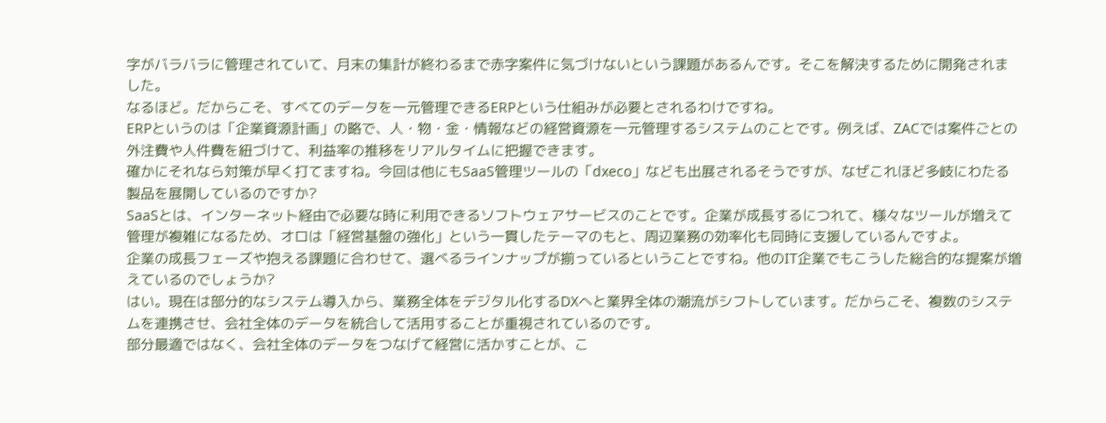字がバラバラに管理されていて、月末の集計が終わるまで赤字案件に気づけないという課題があるんです。そこを解決するために開発されました。
なるほど。だからこそ、すべてのデータを一元管理できるERPという仕組みが必要とされるわけですね。
ERPというのは「企業資源計画」の略で、人・物・金・情報などの経営資源を一元管理するシステムのことです。例えば、ZACでは案件ごとの外注費や人件費を紐づけて、利益率の推移をリアルタイムに把握できます。
確かにそれなら対策が早く打てますね。今回は他にもSaaS管理ツールの「dxeco」なども出展されるそうですが、なぜこれほど多岐にわたる製品を展開しているのですか?
SaaSとは、インターネット経由で必要な時に利用できるソフトウェアサービスのことです。企業が成長するにつれて、様々なツールが増えて管理が複雑になるため、オロは「経営基盤の強化」という一貫したテーマのもと、周辺業務の効率化も同時に支援しているんですよ。
企業の成長フェーズや抱える課題に合わせて、選べるラインナップが揃っているということですね。他のIT企業でもこうした総合的な提案が増えているのでしょうか?
はい。現在は部分的なシステム導入から、業務全体をデジタル化するDXへと業界全体の潮流がシフトしています。だからこそ、複数のシステムを連携させ、会社全体のデータを統合して活用することが重視されているのです。
部分最適ではなく、会社全体のデータをつなげて経営に活かすことが、こ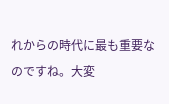れからの時代に最も重要なのですね。大変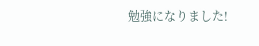勉強になりました!